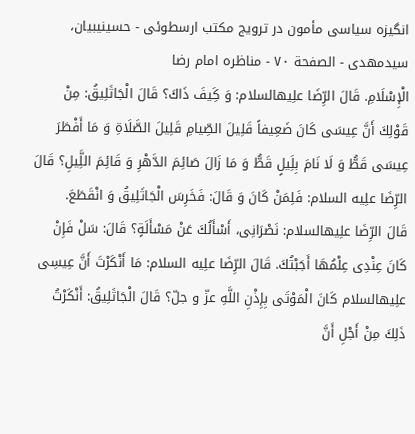انگیزه سیاسی مأمون در ترویج مکتب ارسطوئی - حسینیبیان، سیدمهدی - الصفحة ٧٠ - مناظره امام رضا
الْإِسْلَامِ. قَالَ الرِّضَا علِیهالسلام: وَ كَِیفَ ذَاكَ؟ قَالَ الْجَاثَلِیقُ: مِنْ قَوْلِكَ أَنَّ عِیسَى كَانَ ضَعِیفاً قَلِیلَ الصِّیامِ قَلِیلَ الصَّلَاةِ وَ مَا أَفْطَرَ عِیسَى قَطُّ وَ لَا نَامَ بِلَِیلٍ قَطُّ وَ مَا زَالَ صَائِمَ الدَّهْرِ وَ قَائِمَ اللَِّیلِ؟ قَالَ الرِّضَا علِیه السلام: فَلِمَنْ كَانَ وَ قَالَ: فَخَرِسَ الْجَاثَلِیقُ وَ انْقَطَعَ.
قَالَ الرِّضَا علِیهالسلام: نَصْرَانِی، أَسْأَلُكَ عَنْ مَسْأَلَةٍ؟ قَالَ: سَلْ فَإِنْ كَانَ عِنْدِی عِلْمُهَا أَجَبْتُكَ. قَالَ الرِّضَا علِیه السلام: مَا أَنْكَرْتَ أَنَّ عِیسِی علِیهالسلام كَانَ الْمَوْتَى بِإِذْنِ اللَّهِ عزّ و جلّ؟ قَالَ الْجَاثَلِیقُ: أَنْكَرْتُ ذَلِكَ مِنْ أَجْلِ أَنَّ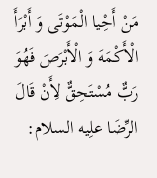مَنْ أَحِْیا الْمَوْتَى وَ أَبْرَأَ الْأَكْمَهَ وَ الْأَبْرَصَ فَهُوَ رَبٌّ مُسْتَحِقٌّ لِأَنْ قَالَ الرِّضَا علِیه السلام: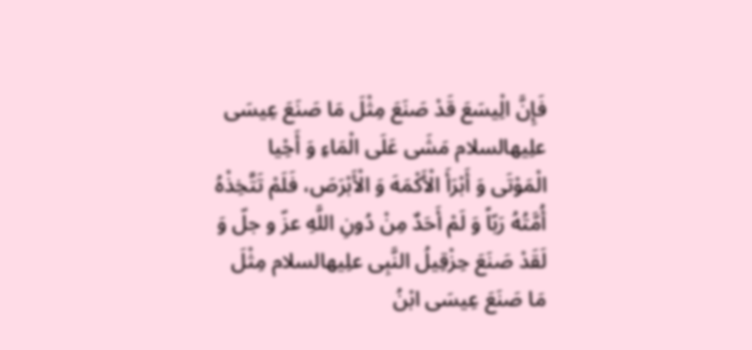فَإِنَّ الِْیسَعَ قَدْ صَنَعَ مِثْلَ مَا صَنَعَ عِیسَى علِیهالسلام مَشَى عَلَى الْمَاءِ وَ أَحِْیا الْمَوْتَى وَ أَبْرَأَ الْأَكْمَهَ وَ الْأَبْرَصَ، فَلَمْ تَتَّخِذْهُ أُمَّتُهُ رَبّاً وَ لَمْ أَحَدٌ مِنْ دُونِ اللَّهِ عزّ و جلّ وَ لَقَدْ صَنَعَ حِزْقِیلُ النَّبِی علِیهالسلام مِثْلَ مَا صَنَعَ عِیسَى ابْنُ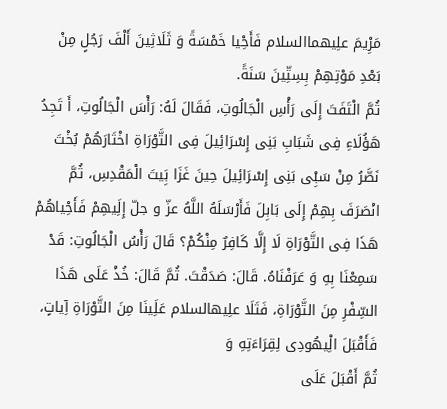مَرِْیمَ علِیهماالسلام فَأَحِْیا خَمْسَةً وَ ثَلَاثِینَ أَلْفَ رَجُلٍ مِنْ بَعْدِ مَوْتِهِمْ بِسِتِّینَ سَنَةً.
ثُمَّ الْتَفَتَ إِلَى رَأْسِ الْجَالُوتِ، فَقَالَ لَهُ: رَأْسَ الْجَالُوتِ، أَ تَجِدُ هَؤُلَاءِ فِی شَبَابِ بَنِی إِسْرَائِیلَ فِی التَّوْرَاةِ اخْتَارَهُمْ بُخْتَ نَصَّرُ مِنْ سَبِْی بَنِی إِسْرَائِیلَ حِینَ غَزَا بَِیتَ الْمَقْدِسِ، ثُمَّ انْصَرَفَ بِهِمْ إِلَى بَابِلَ فَأَرْسَلَهُ اللَّهُ عزّ و جلّ إِلَِیهِمْ فَأَحِْیاهُمْ هَذَا فِی التَّوْرَاةِ لَا إِلَّا كَافِرٌ مِنْكُمْ؟ قَالَ رَأْسُ الْجَالُوتِ: قَدْ سَمِعْنَا بِهِ وَ عَرَفْنَاهُ. قَالَ: صَدَقْتَ. ثُمَّ قَالَ: خُذْ عَلَى هَذَا السِّفْرِ مِنَ التَّوْرَاةِ، فَتَلَا علِیهالسلام عَلَِینَا مِنَ التَّوْرَاةِ آِیاتٍ، فَأَقْبَلَ الِْیهُودِی لِقِرَاءَتِهِ وَ
ثُمَّ أَقْبَلَ عَلَى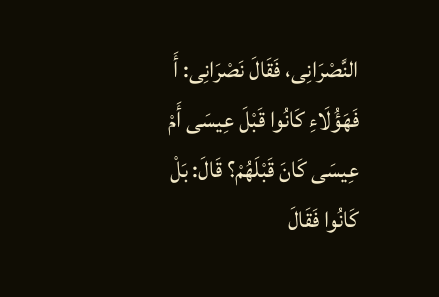النَّصْرَانِی، فَقَالَ نَصْرَانِی: أَ فَهَؤُلَاءِ كَانُوا قَبْلَ عِیسَى أَمْ عِیسَى كَانَ قَبْلَهُمْ؟ قَالَ: بَلْ كَانُوا فَقَالَ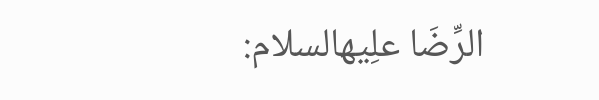الرِّضَا علِیهالسلام: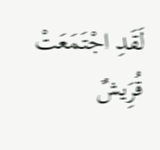لَقَدِ اجْتَمَعَتْ قُرَِیشٌ